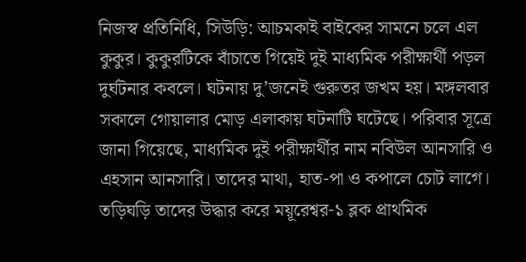নিজস্ব প্রতিনিধি, সিউড়ি: আচমকাই বাইকের সামনে চলে এল কুকুর। কুকুরটিকে বাঁচাতে গিয়েই দুই মাধ্যমিক পরীক্ষার্থী পড়ল দুর্ঘটনার কবলে। ঘটনায় দু’জনেই গুরুতর জখম হয়। মঙ্গলবার সকালে গোয়ালার মোড় এলাকায় ঘটনাটি ঘটেছে। পরিবার সূত্রে জানা গিয়েছে, মাধ্যমিক দুই পরীক্ষার্থীর নাম নবিউল আনসারি ও এহসান আনসারি। তাদের মাথা, হাত-পা ও কপালে চোট লাগে। তড়িঘড়ি তাদের উদ্ধার করে ময়ূরেশ্বর-১ ব্লক প্রাথমিক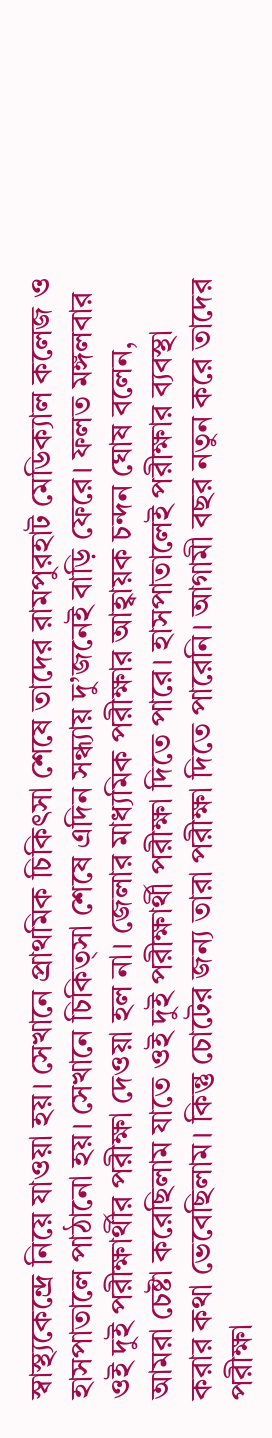স্বাস্থ্যকেন্দ্রে নিয়ে যাওয়া হয়। সেখানে প্রাথমিক চিকিৎসা শেষে তাদের রামপুরহাট মেডিক্যাল কলেজ ও হাসপাতালে পাঠানো হয়। সেখানে চিকিত্সা শেষে এদিন সন্ধ্যায় দু’জনেই বাড়ি ফেরে। ফলত মঙ্গলবার ওই দুই পরীক্ষার্থীর পরীক্ষা দেওয়া হল না। জেলার মাধ্যমিক পরীক্ষার আহ্বায়ক চন্দন ঘোষ বলেন, আমরা চেষ্টা করেছিলাম যাতে ওই দুই পরীক্ষার্থী পরীক্ষা দিতে পারে। হাসপাতালেই পরীক্ষার ব্যবস্থা করার কথা ভেবেছিলাম। কিন্তু চোটের জন্য তারা পরীক্ষা দিতে পারেনি। আগামী বছর নতুন করে তাদের পরীক্ষা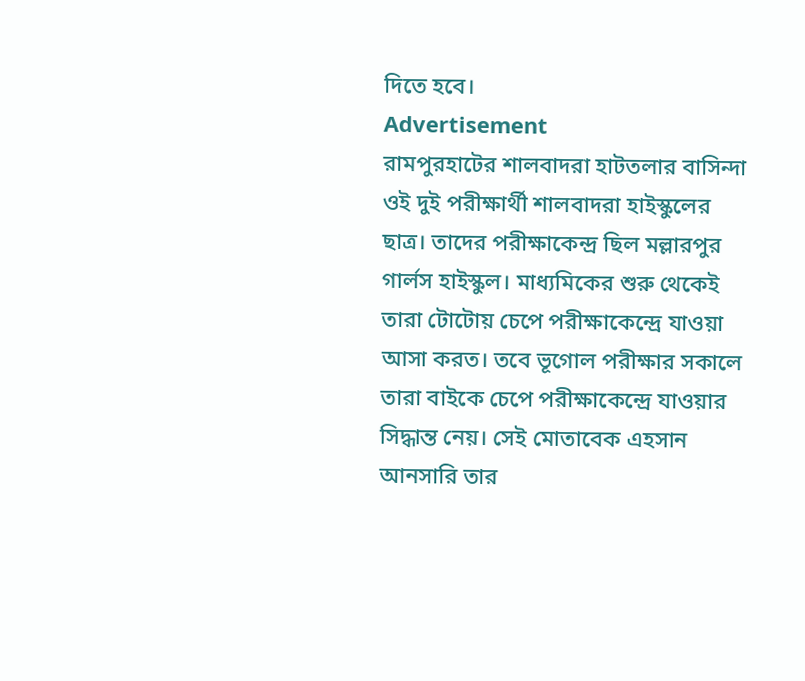দিতে হবে।
Advertisement
রামপুরহাটের শালবাদরা হাটতলার বাসিন্দা ওই দুই পরীক্ষার্থী শালবাদরা হাইস্কুলের ছাত্র। তাদের পরীক্ষাকেন্দ্র ছিল মল্লারপুর গার্লস হাইস্কুল। মাধ্যমিকের শুরু থেকেই তারা টোটোয় চেপে পরীক্ষাকেন্দ্রে যাওয়া আসা করত। তবে ভূগোল পরীক্ষার সকালে তারা বাইকে চেপে পরীক্ষাকেন্দ্রে যাওয়ার সিদ্ধান্ত নেয়। সেই মোতাবেক এহসান আনসারি তার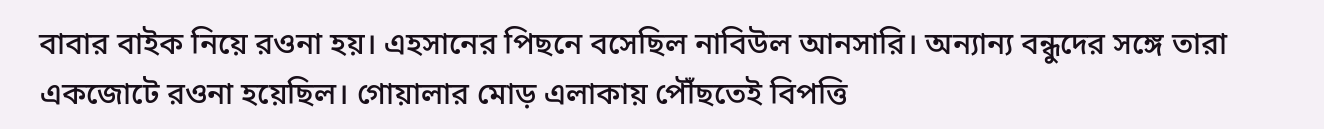বাবার বাইক নিয়ে রওনা হয়। এহসানের পিছনে বসেছিল নাবিউল আনসারি। অন্যান্য বন্ধুদের সঙ্গে তারা একজোটে রওনা হয়েছিল। গোয়ালার মোড় এলাকায় পৌঁছতেই বিপত্তি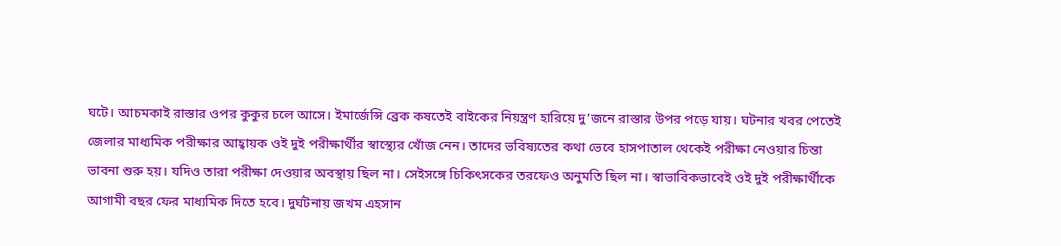ঘটে। আচমকাই রাস্তার ওপর কুকুর চলে আসে। ইমার্জেন্সি ব্রেক কষতেই বাইকের নিয়ন্ত্রণ হারিয়ে দু’জনে রাস্তার উপর পড়ে যায়। ঘটনার খবর পেতেই জেলার মাধ্যমিক পরীক্ষার আহ্বায়ক ওই দুই পরীক্ষার্থীর স্বাস্থ্যের খোঁজ নেন। তাদের ভবিষ্যতের কথা ভেবে হাসপাতাল থেকেই পরীক্ষা নেওয়ার চিন্তা ভাবনা শুরু হয়। যদিও তারা পরীক্ষা দেওয়ার অবস্থায় ছিল না। সেইসঙ্গে চিকিৎসকের তরফেও অনুমতি ছিল না। স্বাভাবিকভাবেই ওই দুই পরীক্ষার্থীকে আগামী বছর ফের মাধ্যমিক দিতে হবে। দুর্ঘটনায় জখম এহসান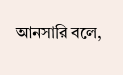আনসারি বলে,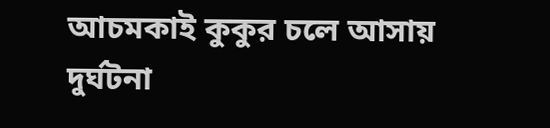আচমকাই কুকুর চলে আসায় দুর্ঘটনা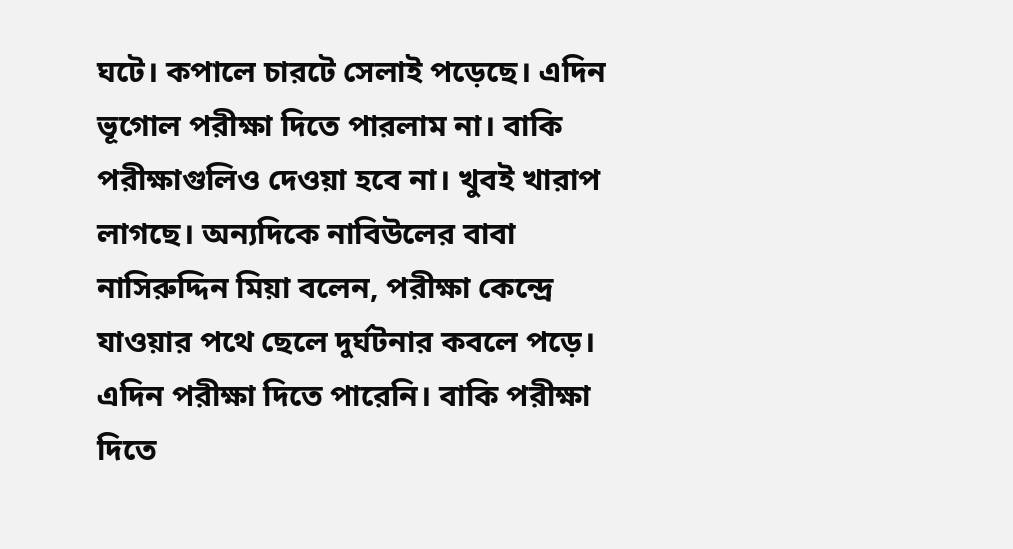ঘটে। কপালে চারটে সেলাই পড়েছে। এদিন ভূগোল পরীক্ষা দিতে পারলাম না। বাকি পরীক্ষাগুলিও দেওয়া হবে না। খুবই খারাপ লাগছে। অন্যদিকে নাবিউলের বাবা নাসিরুদ্দিন মিয়া বলেন, পরীক্ষা কেন্দ্রে যাওয়ার পথে ছেলে দুর্ঘটনার কবলে পড়ে। এদিন পরীক্ষা দিতে পারেনি। বাকি পরীক্ষা দিতে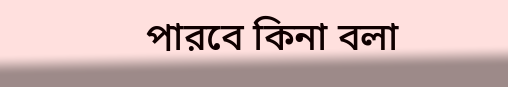পারবে কিনা বলা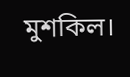মুশকিল।